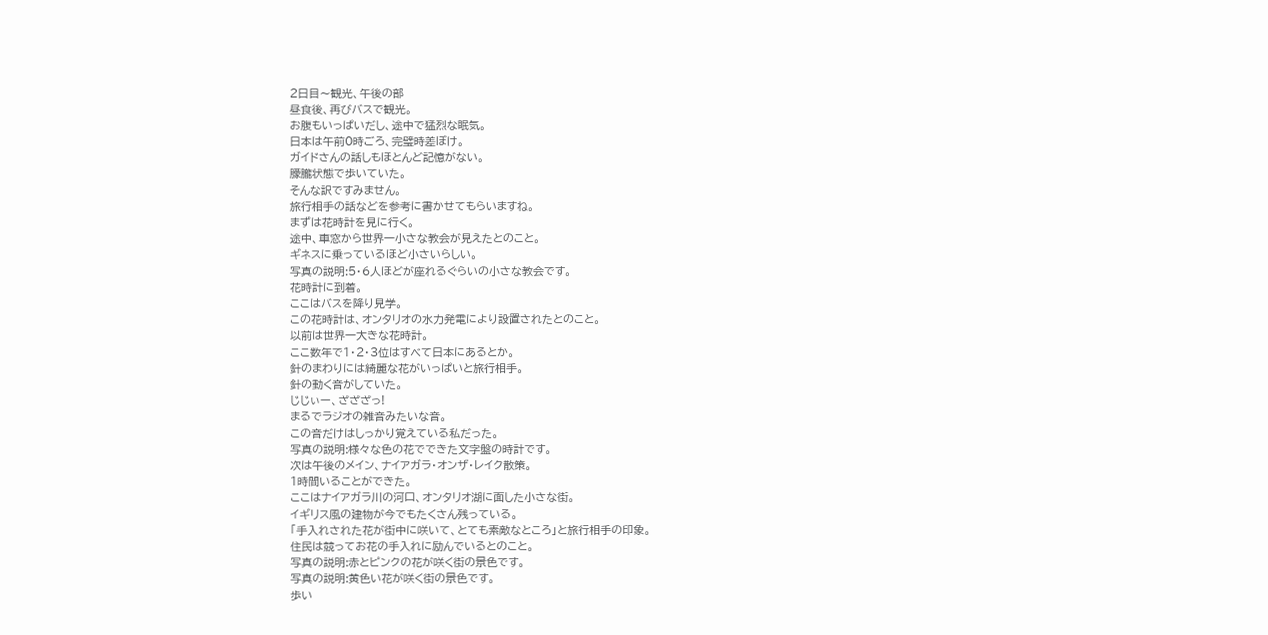2日目〜観光、午後の部
昼食後、再びバスで観光。
お腹もいっぱいだし、途中で猛烈な眠気。
日本は午前0時ごろ、完璧時差ぼけ。
ガイドさんの話しもほとんど記憶がない。
朦朧状態で歩いていた。
そんな訳ですみません。
旅行相手の話などを参考に書かせてもらいますね。
まずは花時計を見に行く。
途中、車窓から世界一小さな教会が見えたとのこと。
ギネスに乗っているほど小さいらしい。
写真の説明:5・6人ほどが座れるぐらいの小さな教会です。
花時計に到着。
ここはバスを降り見学。
この花時計は、オンタリオの水力発電により設置されたとのこと。
以前は世界一大きな花時計。
ここ数年で1・2・3位はすべて日本にあるとか。
針のまわりには綺麗な花がいっぱいと旅行相手。
針の動く音がしていた。
じじぃー、ざざざっ!
まるでラジオの雑音みたいな音。
この音だけはしっかり覚えている私だった。
写真の説明:様々な色の花でできた文字盤の時計です。
次は午後のメイン、ナイアガラ・オンザ・レイク散策。
1時間いることができた。
ここはナイアガラ川の河口、オンタリオ湖に面した小さな街。
イギリス風の建物が今でもたくさん残っている。
「手入れされた花が街中に咲いて、とても素敵なところ」と旅行相手の印象。
住民は競ってお花の手入れに励んでいるとのこと。
写真の説明:赤とピンクの花が咲く街の景色です。
写真の説明:黄色い花が咲く街の景色です。
歩い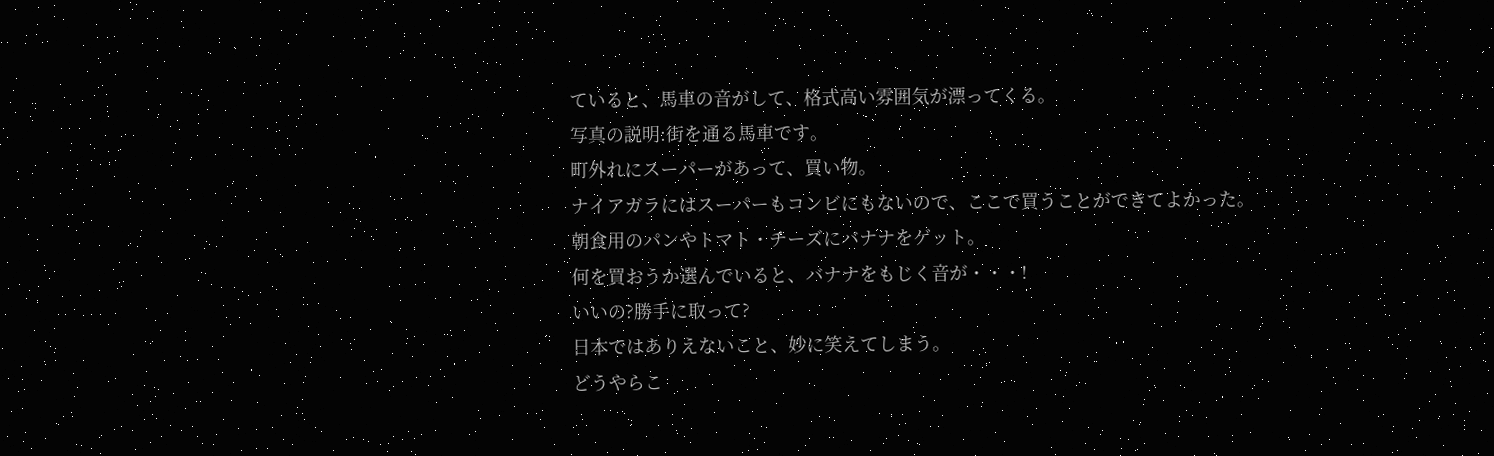ていると、馬車の音がして、格式高い雰囲気が漂ってくる。
写真の説明:街を通る馬車です。
町外れにスーパーがあって、買い物。
ナイアガラにはスーパーもコンビにもないので、ここで買うことができてよかった。
朝食用のパンやトマト・チーズにバナナをゲット。
何を買おうか選んでいると、バナナをもじく音が・・・!
いいの?勝手に取って?
日本ではありえないこと、妙に笑えてしまう。
どうやらこ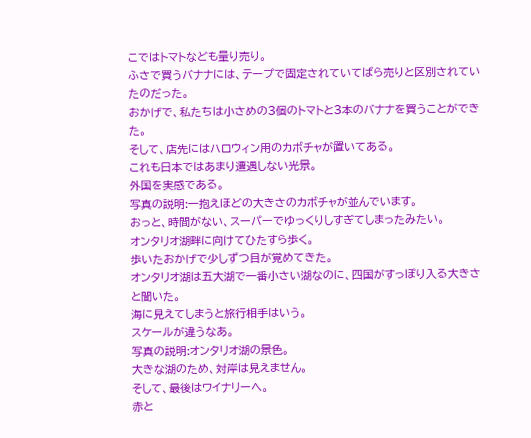こではトマトなども量り売り。
ふさで買うバナナには、テープで固定されていてばら売りと区別されていたのだった。
おかげで、私たちは小さめの3個のトマトと3本のバナナを買うことができた。
そして、店先にはハロウィン用のカボチャが置いてある。
これも日本ではあまり遭遇しない光景。
外国を実感である。
写真の説明:一抱えほどの大きさのカボチャが並んでいます。
おっと、時間がない、スーパーでゆっくりしすぎてしまったみたい。
オンタリオ湖畔に向けてひたすら歩く。
歩いたおかげで少しずつ目が覚めてきた。
オンタリオ湖は五大湖で一番小さい湖なのに、四国がすっぽり入る大きさと聞いた。
海に見えてしまうと旅行相手はいう。
スケールが違うなあ。
写真の説明:オンタリオ湖の景色。
大きな湖のため、対岸は見えません。
そして、最後はワイナリーへ。
赤と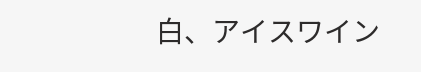白、アイスワイン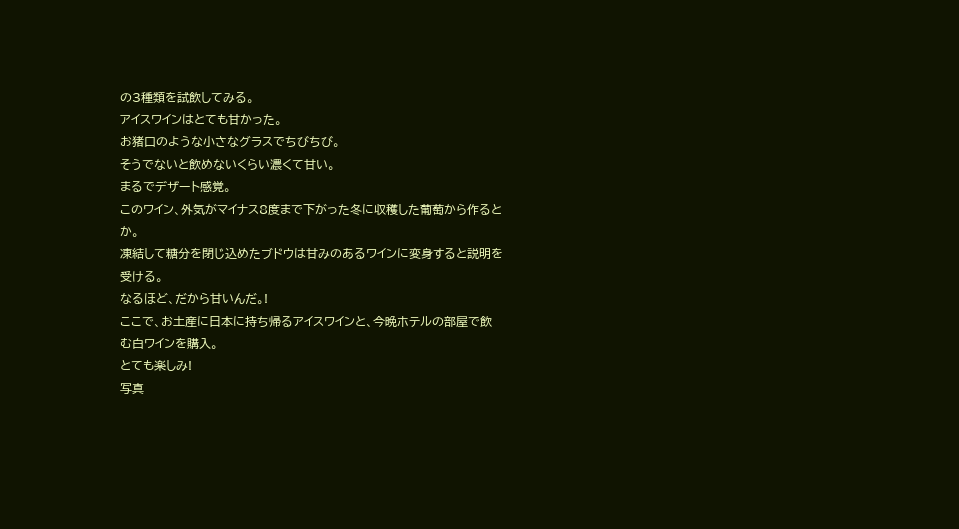の3種類を試飲してみる。
アイスワインはとても甘かった。
お猪口のような小さなグラスでちびちび。
そうでないと飲めないくらい濃くて甘い。
まるでデザート感覚。
このワイン、外気がマイナス8度まで下がった冬に収穫した葡萄から作るとか。
凍結して糖分を閉じ込めたブドウは甘みのあるワインに変身すると説明を受ける。
なるほど、だから甘いんだ。!
ここで、お土産に日本に持ち帰るアイスワインと、今晩ホテルの部屋で飲む白ワインを購入。
とても楽しみ!
写真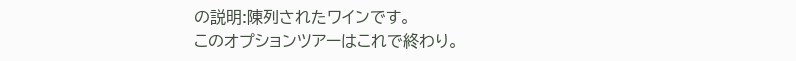の説明:陳列されたワインです。
このオプションツアーはこれで終わり。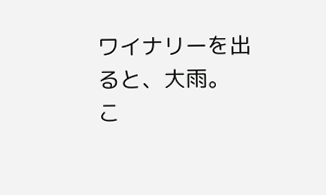ワイナリーを出ると、大雨。
こ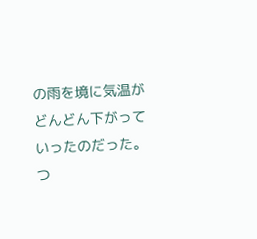の雨を境に気温がどんどん下がっていったのだった。
つ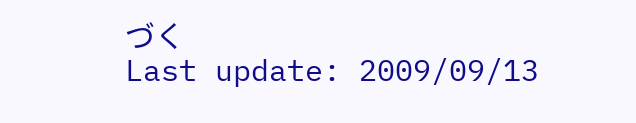づく
Last update: 2009/09/13